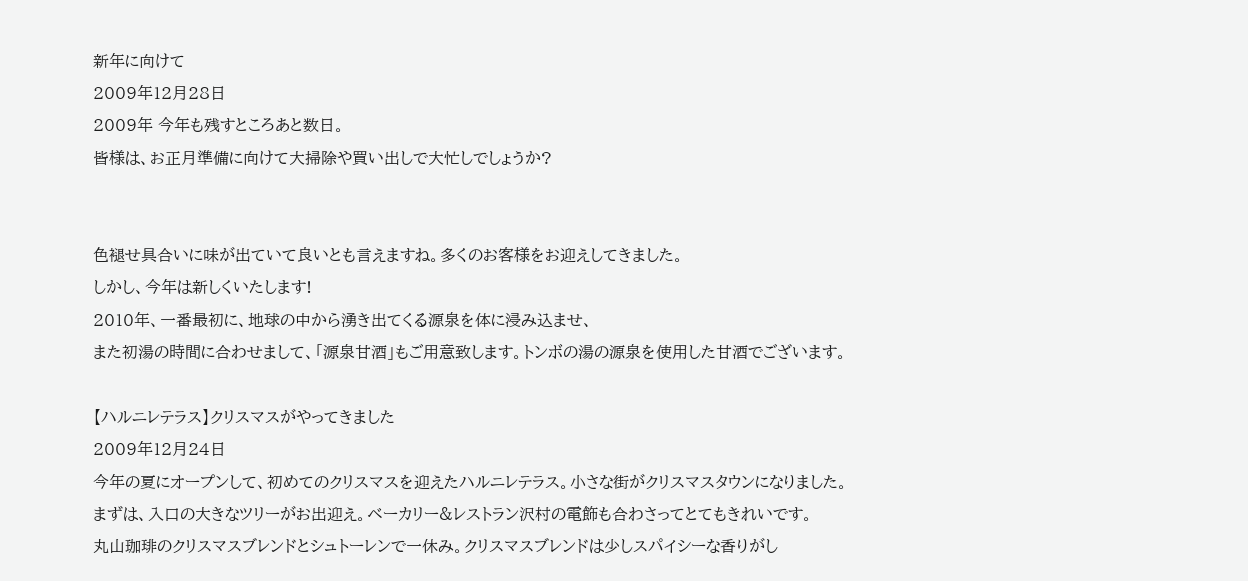新年に向けて
2009年12月28日
2009年 今年も残すところあと数日。
皆様は、お正月準備に向けて大掃除や買い出しで大忙しでしょうか?


色褪せ具合いに味が出ていて良いとも言えますね。多くのお客様をお迎えしてきました。
しかし、今年は新しくいたします!
2010年、一番最初に、地球の中から湧き出てくる源泉を体に浸み込ませ、
また初湯の時間に合わせまして、「源泉甘酒」もご用意致します。トンボの湯の源泉を使用した甘酒でございます。

【ハルニレテラス】クリスマスがやってきました
2009年12月24日
今年の夏にオープンして、初めてのクリスマスを迎えたハルニレテラス。小さな街がクリスマスタウンになりました。
まずは、入口の大きなツリーがお出迎え。ベーカリー&レストラン沢村の電飾も合わさってとてもきれいです。
丸山珈琲のクリスマスブレンドとシュトーレンで一休み。クリスマスブレンドは少しスパイシーな香りがし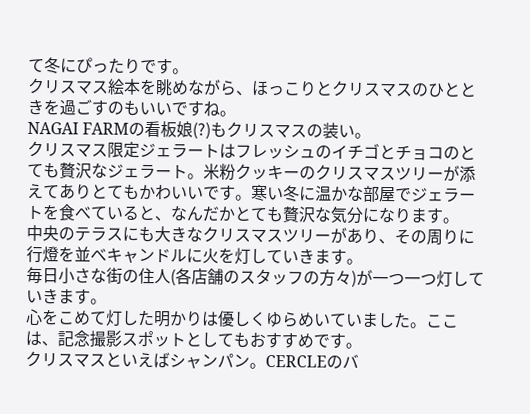て冬にぴったりです。
クリスマス絵本を眺めながら、ほっこりとクリスマスのひとときを過ごすのもいいですね。
NAGAI FARMの看板娘(?)もクリスマスの装い。
クリスマス限定ジェラートはフレッシュのイチゴとチョコのとても贅沢なジェラート。米粉クッキーのクリスマスツリーが添えてありとてもかわいいです。寒い冬に温かな部屋でジェラートを食べていると、なんだかとても贅沢な気分になります。
中央のテラスにも大きなクリスマスツリーがあり、その周りに行燈を並べキャンドルに火を灯していきます。
毎日小さな街の住人(各店舗のスタッフの方々)が一つ一つ灯していきます。
心をこめて灯した明かりは優しくゆらめいていました。ここは、記念撮影スポットとしてもおすすめです。
クリスマスといえばシャンパン。CERCLEのバ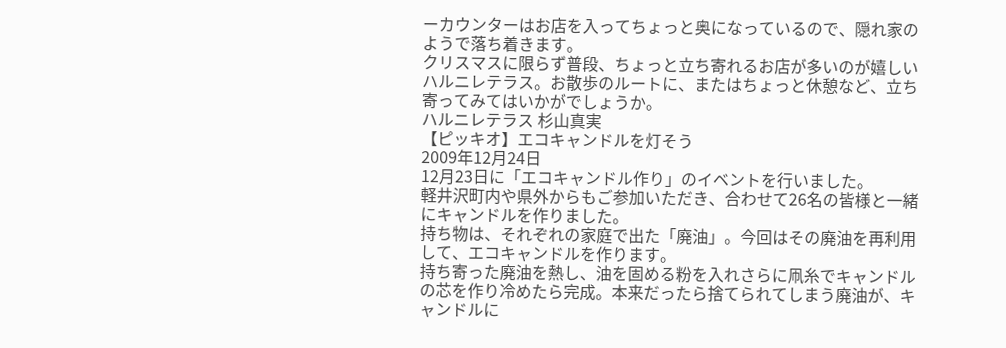ーカウンターはお店を入ってちょっと奥になっているので、隠れ家のようで落ち着きます。
クリスマスに限らず普段、ちょっと立ち寄れるお店が多いのが嬉しいハルニレテラス。お散歩のルートに、またはちょっと休憩など、立ち寄ってみてはいかがでしょうか。
ハルニレテラス 杉山真実
【ピッキオ】エコキャンドルを灯そう
2009年12月24日
12月23日に「エコキャンドル作り」のイベントを行いました。
軽井沢町内や県外からもご参加いただき、合わせて26名の皆様と一緒にキャンドルを作りました。
持ち物は、それぞれの家庭で出た「廃油」。今回はその廃油を再利用して、エコキャンドルを作ります。
持ち寄った廃油を熱し、油を固める粉を入れさらに凧糸でキャンドルの芯を作り冷めたら完成。本来だったら捨てられてしまう廃油が、キャンドルに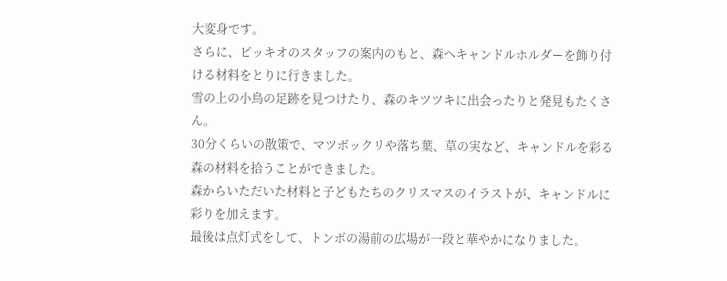大変身です。
さらに、ピッキオのスタッフの案内のもと、森へキャンドルホルダーを飾り付ける材料をとりに行きました。
雪の上の小鳥の足跡を見つけたり、森のキツツキに出会ったりと発見もたくさん。
30分くらいの散策で、マツボックリや落ち葉、草の実など、キャンドルを彩る森の材料を拾うことができました。
森からいただいた材料と子どもたちのクリスマスのイラストが、キャンドルに彩りを加えます。
最後は点灯式をして、トンボの湯前の広場が一段と華やかになりました。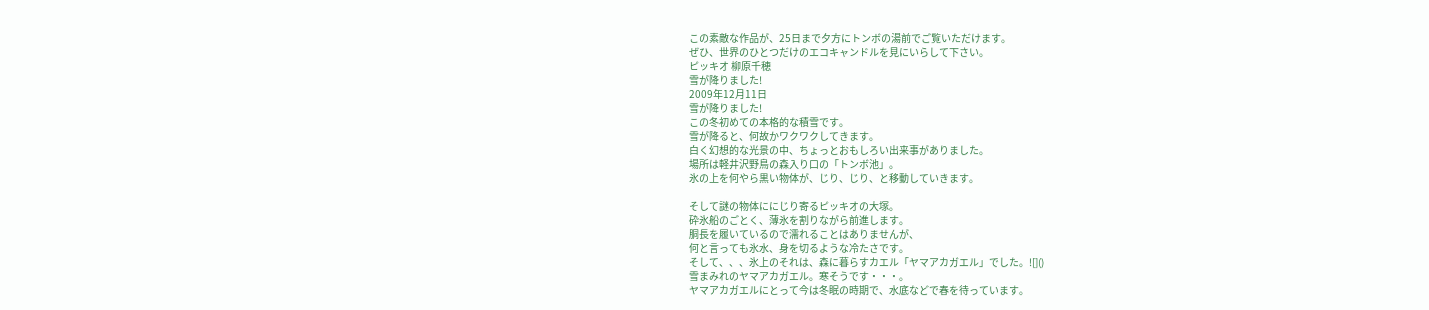この素敵な作品が、25日まで夕方にトンボの湯前でご覧いただけます。
ぜひ、世界のひとつだけのエコキャンドルを見にいらして下さい。
ピッキオ 柳原千穂
雪が降りました!
2009年12月11日
雪が降りました!
この冬初めての本格的な積雪です。
雪が降ると、何故かワクワクしてきます。
白く幻想的な光景の中、ちょっとおもしろい出来事がありました。
場所は軽井沢野鳥の森入り口の「トンボ池」。
氷の上を何やら黒い物体が、じり、じり、と移動していきます。

そして謎の物体ににじり寄るピッキオの大塚。
砕氷船のごとく、薄氷を割りながら前進します。
胴長を履いているので濡れることはありませんが、
何と言っても氷水、身を切るような冷たさです。
そして、、、氷上のそれは、森に暮らすカエル「ヤマアカガエル」でした。![]()
雪まみれのヤマアカガエル。寒そうです・・・。
ヤマアカガエルにとって今は冬眠の時期で、水底などで春を待っています。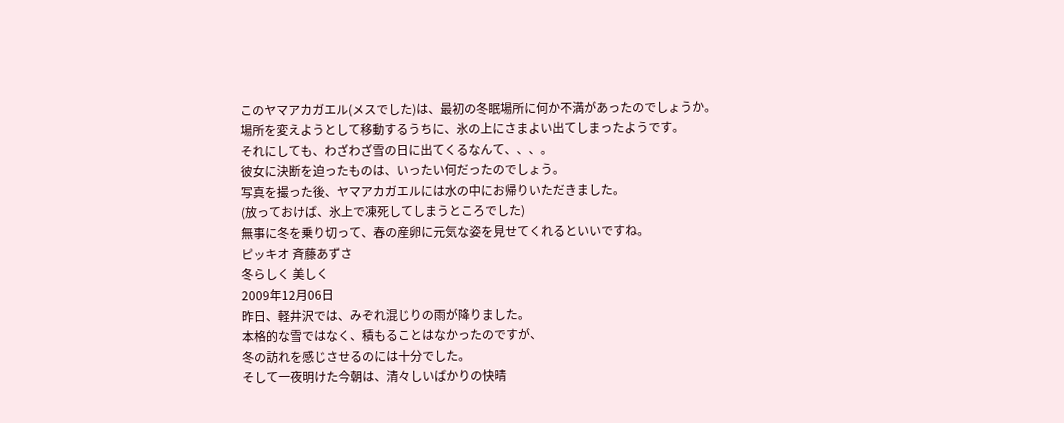このヤマアカガエル(メスでした)は、最初の冬眠場所に何か不満があったのでしょうか。
場所を変えようとして移動するうちに、氷の上にさまよい出てしまったようです。
それにしても、わざわざ雪の日に出てくるなんて、、、。
彼女に決断を迫ったものは、いったい何だったのでしょう。
写真を撮った後、ヤマアカガエルには水の中にお帰りいただきました。
(放っておけば、氷上で凍死してしまうところでした)
無事に冬を乗り切って、春の産卵に元気な姿を見せてくれるといいですね。
ピッキオ 斉藤あずさ
冬らしく 美しく
2009年12月06日
昨日、軽井沢では、みぞれ混じりの雨が降りました。
本格的な雪ではなく、積もることはなかったのですが、
冬の訪れを感じさせるのには十分でした。
そして一夜明けた今朝は、清々しいばかりの快晴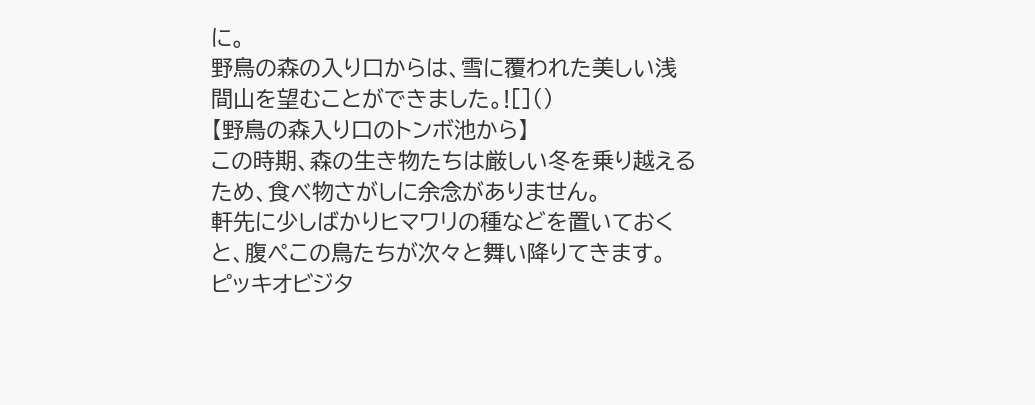に。
野鳥の森の入り口からは、雪に覆われた美しい浅間山を望むことができました。![]()
【野鳥の森入り口のトンボ池から】
この時期、森の生き物たちは厳しい冬を乗り越えるため、食べ物さがしに余念がありません。
軒先に少しばかりヒマワリの種などを置いておくと、腹ぺこの鳥たちが次々と舞い降りてきます。
ピッキオビジタ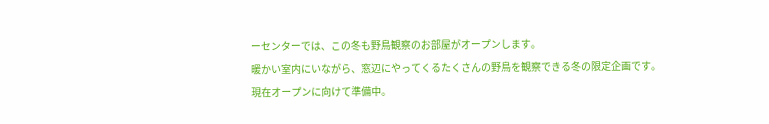ーセンターでは、この冬も野鳥観察のお部屋がオープンします。
暖かい室内にいながら、窓辺にやってくるたくさんの野鳥を観察できる冬の限定企画です。
現在オープンに向けて準備中。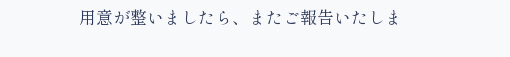用意が整いましたら、またご報告いたしま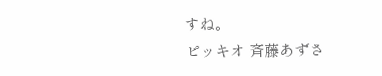すね。
ピッキオ 斉藤あずさ